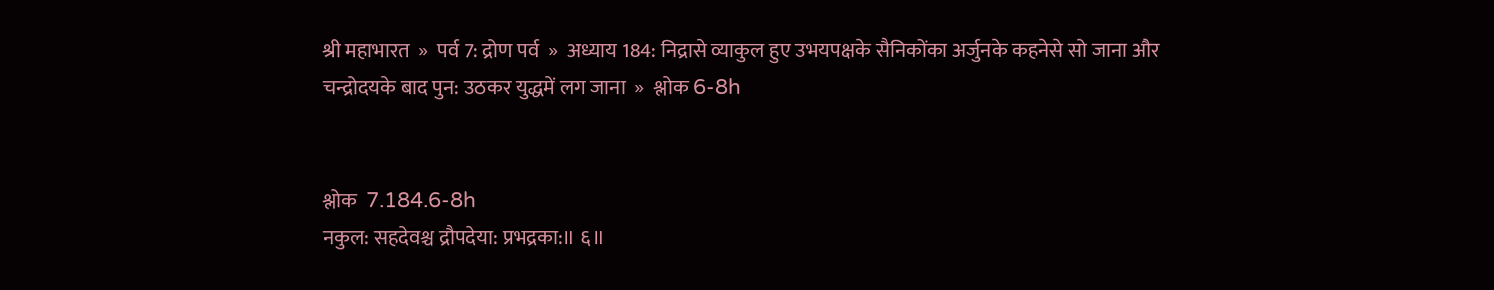श्री महाभारत  »  पर्व 7: द्रोण पर्व  »  अध्याय 184: निद्रासे व्याकुल हुए उभयपक्षके सैनिकोंका अर्जुनके कहनेसे सो जाना और चन्द्रोदयके बाद पुन: उठकर युद्धमें लग जाना  »  श्लोक 6-8h


श्लोक  7.184.6-8h
नकुल: सहदेवश्च द्रौपदेया: प्रभद्रका:॥ ६॥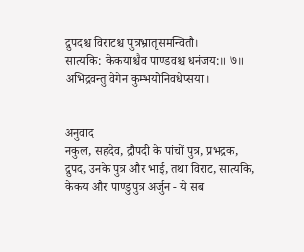द्रुपदश्च विराटश्च पुत्रभ्रातृसमन्वितौ।
सात्यकि: केकयाश्चैव पाण्डवश्च धनंजय:॥ ७॥
अभिद्रवन्तु वेगेन कुम्भयोनिवधेप्सया।


अनुवाद
नकुल, सहदेव, द्रौपदी के पांचों पुत्र, प्रभद्रक, द्रुपद, उनके पुत्र और भाई, तथा विराट, सात्यकि, केकय और पाण्डुपुत्र अर्जुन - ये सब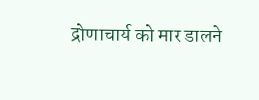द्रोणाचार्य को मार डालने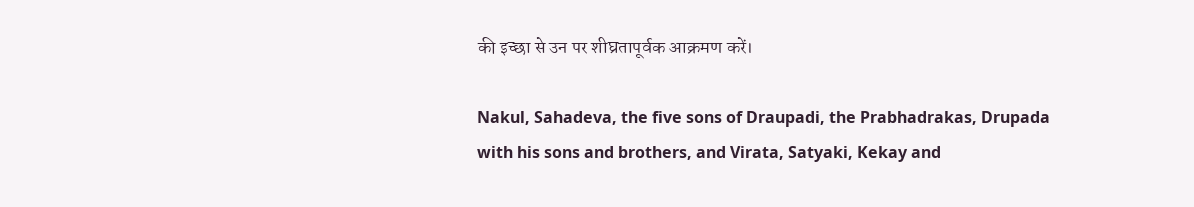की इच्छा से उन पर शीघ्रतापूर्वक आक्रमण करें।

Nakul, Sahadeva, the five sons of Draupadi, the Prabhadrakas, Drupada with his sons and brothers, and Virata, Satyaki, Kekay and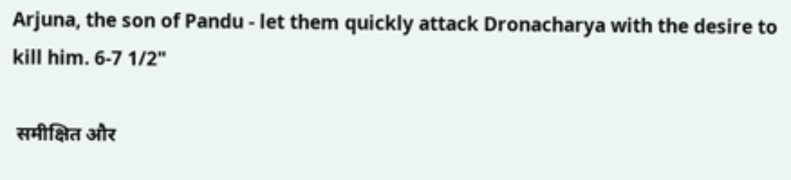Arjuna, the son of Pandu - let them quickly attack Dronacharya with the desire to kill him. 6-7 1/2"

 समीक्षित और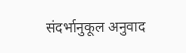संदर्भानुकूल अनुवाद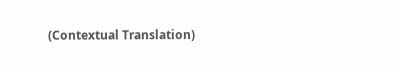(Contextual Translation)